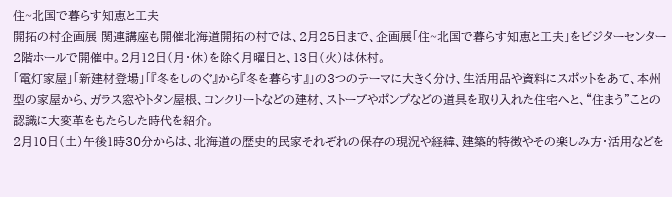住~北国で暮らす知恵と工夫
開拓の村企画展 関連講座も開催北海道開拓の村では、2月25日まで、企画展「住~北国で暮らす知恵と工夫」をビジターセンター2階ホールで開催中。2月12日(月・休)を除く月曜日と、13日(火)は休村。
「電灯家屋」「新建材登場」「『冬をしのぐ』から『冬を暮らす』」の3つのテーマに大きく分け、生活用品や資料にスポットをあて、本州型の家屋から、ガラス窓やトタン屋根、コンクリートなどの建材、ストーブやポンプなどの道具を取り入れた住宅へと、“住まう”ことの認識に大変革をもたらした時代を紹介。
2月10日(土)午後1時30分からは、北海道の歴史的民家それぞれの保存の現況や経緯、建築的特徴やその楽しみ方・活用などを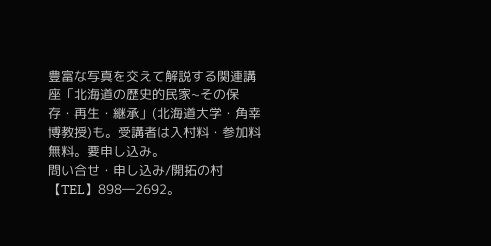豊富な写真を交えて解説する関連講座「北海道の歴史的民家~その保存・再生・継承」(北海道大学・角幸博教授)も。受講者は入村料・参加料無料。要申し込み。
問い合せ・申し込み/開拓の村 【TEL】898―2692。